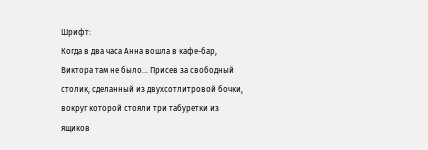Шрифт:
Когда в два часа Анна вошла в кафе-бар, Виктора там не было... Присев за свободный столик, сделанный из двухсотлитровой бочки, вокруг которой стояли три табуретки из ящиков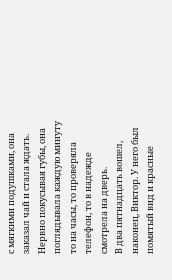с мягкими подушками, она заказал чай и стала ждать. Нервно покусывая губы, она поглядывала каждую минуту то на часы, то проверяла телефон, то в надежде смотрела на дверь.
В два пятнадцать вошел, наконец, Виктор. У него был помятый вид и красные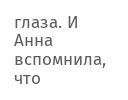глаза. И Анна вспомнила, что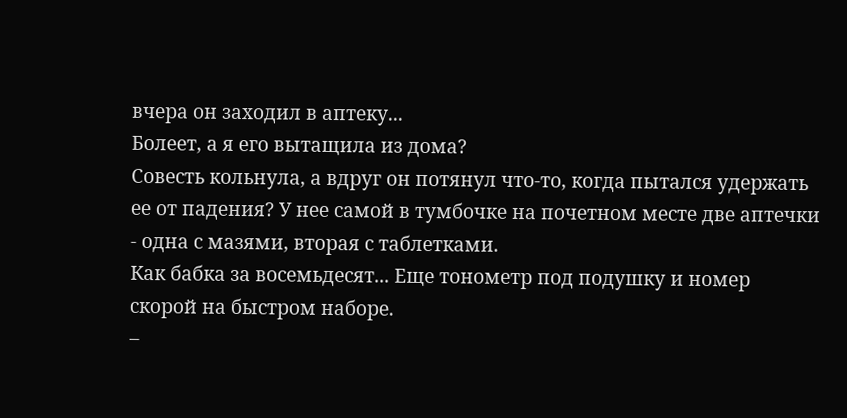вчера он заходил в аптеку...
Болеет, а я его вытащила из дома?
Совесть кольнула, а вдруг он потянул что-то, когда пытался удержать ее от падения? У нее самой в тумбочке на почетном месте две аптечки - одна с мазями, вторая с таблетками.
Как бабка за восемьдесят... Еще тонометр под подушку и номер скорой на быстром наборе.
–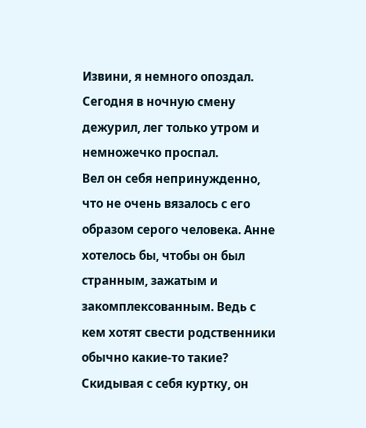Извини, я немного опоздал. Сегодня в ночную смену дежурил, лег только утром и немножечко проспал.
Вел он себя непринужденно, что не очень вязалось с его образом серого человека. Анне хотелось бы, чтобы он был странным, зажатым и закомплексованным. Ведь с кем хотят свести родственники обычно какие-то такие?
Скидывая с себя куртку, он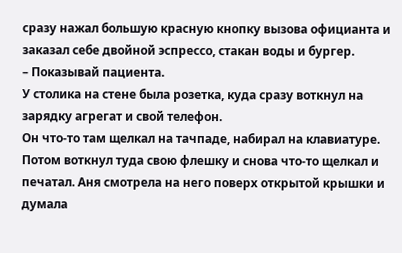сразу нажал большую красную кнопку вызова официанта и заказал себе двойной эспрессо, стакан воды и бургер.
– Показывай пациента.
У столика на стене была розетка, куда сразу воткнул на зарядку агрегат и свой телефон.
Он что-то там щелкал на тачпаде, набирал на клавиатуре. Потом воткнул туда свою флешку и снова что-то щелкал и печатал. Аня смотрела на него поверх открытой крышки и думала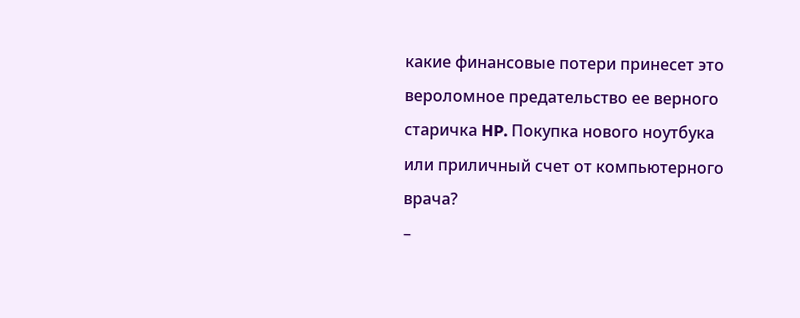какие финансовые потери принесет это вероломное предательство ее верного старичка HP. Покупка нового ноутбука или приличный счет от компьютерного врача?
–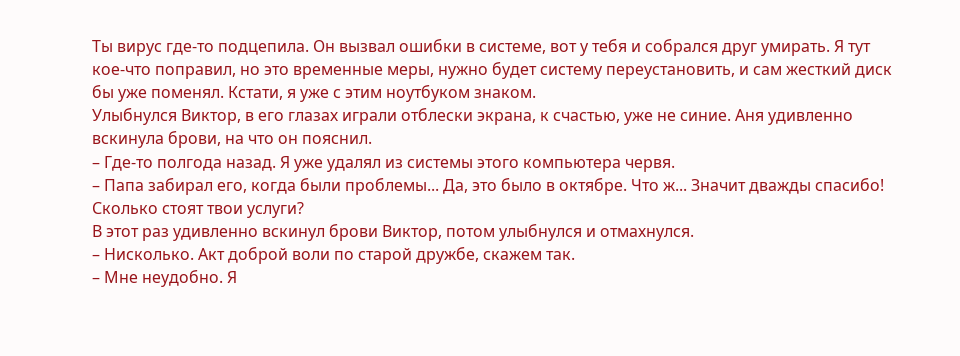Ты вирус где-то подцепила. Он вызвал ошибки в системе, вот у тебя и собрался друг умирать. Я тут кое-что поправил, но это временные меры, нужно будет систему переустановить, и сам жесткий диск бы уже поменял. Кстати, я уже с этим ноутбуком знаком.
Улыбнулся Виктор, в его глазах играли отблески экрана, к счастью, уже не синие. Аня удивленно вскинула брови, на что он пояснил.
– Где-то полгода назад. Я уже удалял из системы этого компьютера червя.
– Папа забирал его, когда были проблемы... Да, это было в октябре. Что ж... Значит дважды спасибо! Сколько стоят твои услуги?
В этот раз удивленно вскинул брови Виктор, потом улыбнулся и отмахнулся.
– Нисколько. Акт доброй воли по старой дружбе, скажем так.
– Мне неудобно. Я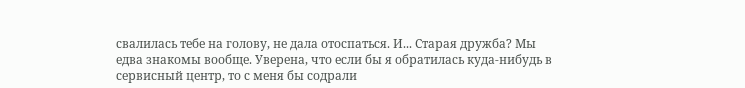свалилась тебе на голову, не дала отоспаться. И... Старая дружба? Мы едва знакомы вообще. Уверена, что если бы я обратилась куда-нибудь в сервисный центр, то с меня бы содрали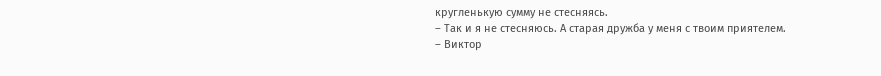кругленькую сумму не стесняясь.
– Так и я не стесняюсь. А старая дружба у меня с твоим приятелем.
– Виктор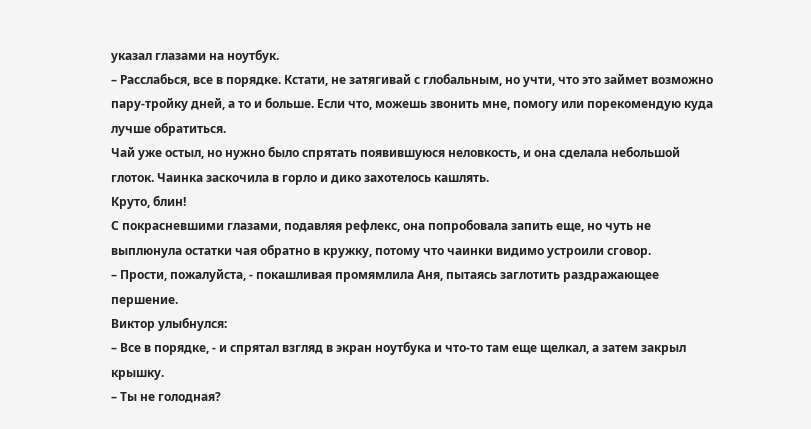указал глазами на ноутбук.
– Расслабься, все в порядке. Кстати, не затягивай с глобальным, но учти, что это займет возможно пару-тройку дней, а то и больше. Если что, можешь звонить мне, помогу или порекомендую куда лучше обратиться.
Чай уже остыл, но нужно было спрятать появившуюся неловкость, и она сделала небольшой глоток. Чаинка заскочила в горло и дико захотелось кашлять.
Круто, блин!
С покрасневшими глазами, подавляя рефлекс, она попробовала запить еще, но чуть не выплюнула остатки чая обратно в кружку, потому что чаинки видимо устроили сговор.
– Прости, пожалуйста, - покашливая промямлила Аня, пытаясь заглотить раздражающее першение.
Виктор улыбнулся:
– Все в порядке, - и спрятал взгляд в экран ноутбука и что-то там еще щелкал, а затем закрыл крышку.
– Ты не голодная?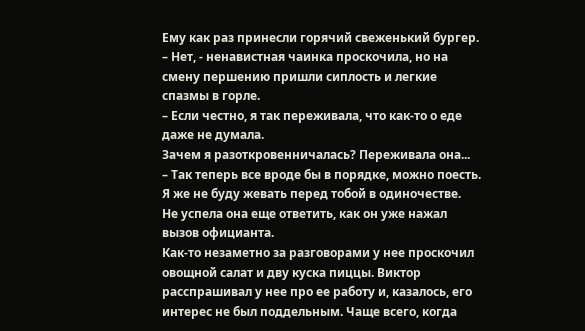Ему как раз принесли горячий свеженький бургер.
– Нет, - ненавистная чаинка проскочила, но на смену першению пришли сиплость и легкие спазмы в горле.
– Если честно, я так переживала, что как-то о еде даже не думала.
Зачем я разоткровенничалась? Переживала она...
– Так теперь все вроде бы в порядке, можно поесть. Я же не буду жевать перед тобой в одиночестве.
Не успела она еще ответить, как он уже нажал вызов официанта.
Как-то незаметно за разговорами у нее проскочил овощной салат и дву куска пиццы. Виктор расспрашивал у нее про ее работу и, казалось, его интерес не был поддельным. Чаще всего, когда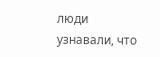люди узнавали, что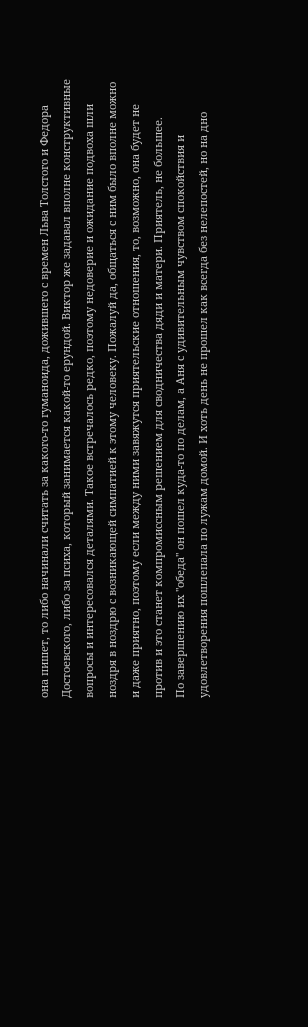она пишет, то либо начинали считать за какого-то гуманоида, дожившего с времен Льва Толстого и Федора Достоевского, либо за психа, который занимается какой-то ерундой. Виктор же задавал вполне конструктивные вопросы и интересовался деталями. Такое встречалось редко, поэтому недоверие и ожидание подвоха шли ноздря в ноздрю с возникающей симпатией к этому человеку. Пожалуй да, общаться с ним было вполне можно и даже приятно, поэтому если между ними завяжутся приятельские отношения, то, возможно, она будет не против и это станет компромиссным решением для сводничества дяди и матери. Приятель, не большее.
По завершению их "обеда" он пошел куда-то по делам, а Аня с удивительным чувством спокойствия и удовлетворения пошлепала по лужам домой. И хоть день не прошел как всегда без нелепостей, но на дно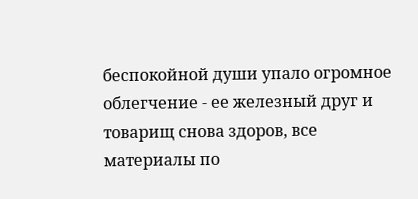беспокойной души упало огромное облегчение - ее железный друг и товарищ снова здоров, все материалы по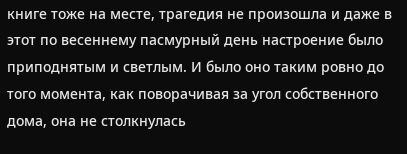книге тоже на месте, трагедия не произошла и даже в этот по весеннему пасмурный день настроение было приподнятым и светлым. И было оно таким ровно до того момента, как поворачивая за угол собственного дома, она не столкнулась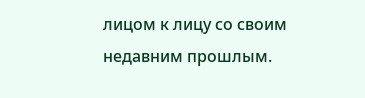лицом к лицу со своим недавним прошлым.